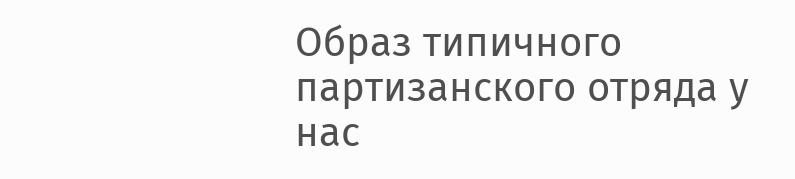Образ типичного партизанского отряда у нас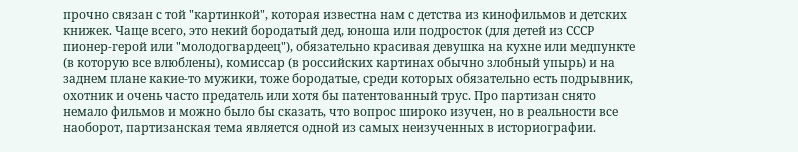прочно связан с той "картинкой", которая известна нам с детства из кинофильмов и детских книжек. Чаще всего, это некий бородатый дед, юноша или подросток (для детей из СССР пионер-герой или "молодогвардеец"), обязательно красивая девушка на кухне или медпункте (в которую все влюблены), комиссар (в российских картинах обычно злобный упырь) и на заднем плане какие-то мужики, тоже бородатые, среди которых обязательно есть подрывник, охотник и очень часто предатель или хотя бы патентованный трус. Про партизан снято немало фильмов и можно было бы сказать, что вопрос широко изучен, но в реальности все наоборот, партизанская тема является одной из самых неизученных в историографии.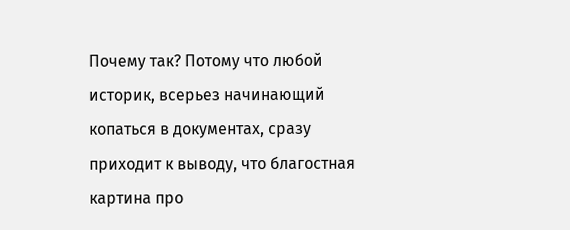Почему так? Потому что любой историк, всерьез начинающий копаться в документах, сразу приходит к выводу, что благостная картина про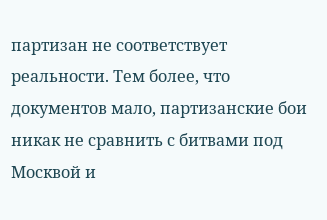партизан не соответствует реальности. Тем более, что документов мало, партизанские бои никак не сравнить с битвами под Москвой и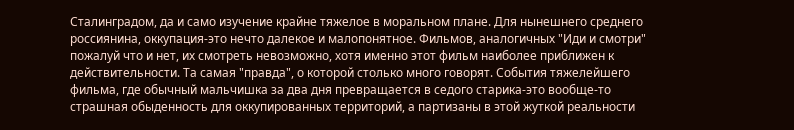Сталинградом, да и само изучение крайне тяжелое в моральном плане. Для нынешнего среднего россиянина, оккупация-это нечто далекое и малопонятное. Фильмов, аналогичных "Иди и смотри" пожалуй что и нет, их смотреть невозможно, хотя именно этот фильм наиболее приближен к действительности. Та самая "правда", о которой столько много говорят. События тяжелейшего фильма, где обычный мальчишка за два дня превращается в седого старика-это вообще-то страшная обыденность для оккупированных территорий, а партизаны в этой жуткой реальности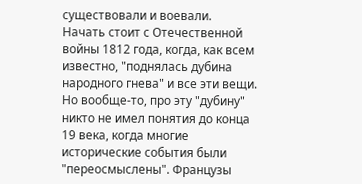существовали и воевали.
Начать стоит с Отечественной войны 1812 года, когда, как всем известно, "поднялась дубина народного гнева" и все эти вещи. Но вообще-то, про эту "дубину" никто не имел понятия до конца 19 века, когда многие исторические события были "переосмыслены". Французы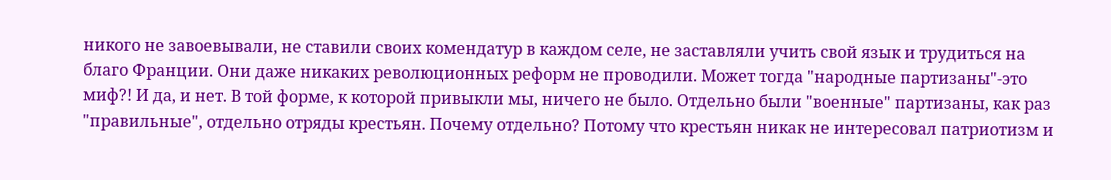никого не завоевывали, не ставили своих комендатур в каждом селе, не заставляли учить свой язык и трудиться на благо Франции. Они даже никаких революционных реформ не проводили. Может тогда "народные партизаны"-это миф?! И да, и нет. В той форме, к которой привыкли мы, ничего не было. Отдельно были "военные" партизаны, как раз "правильные", отдельно отряды крестьян. Почему отдельно? Потому что крестьян никак не интересовал патриотизм и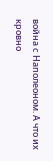война с Наполеоном. А что их кровно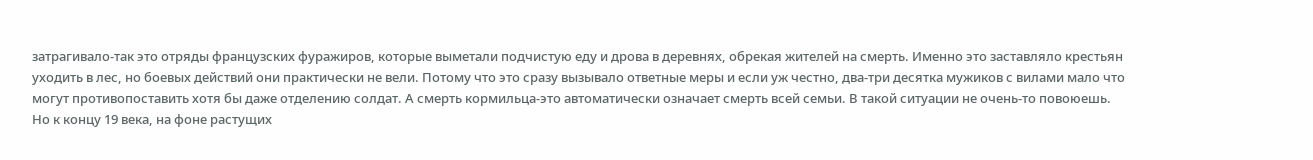затрагивало-так это отряды французских фуражиров, которые выметали подчистую еду и дрова в деревнях, обрекая жителей на смерть. Именно это заставляло крестьян уходить в лес, но боевых действий они практически не вели. Потому что это сразу вызывало ответные меры и если уж честно, два-три десятка мужиков с вилами мало что могут противопоставить хотя бы даже отделению солдат. А смерть кормильца-это автоматически означает смерть всей семьи. В такой ситуации не очень-то повоюешь.
Но к концу 19 века, на фоне растущих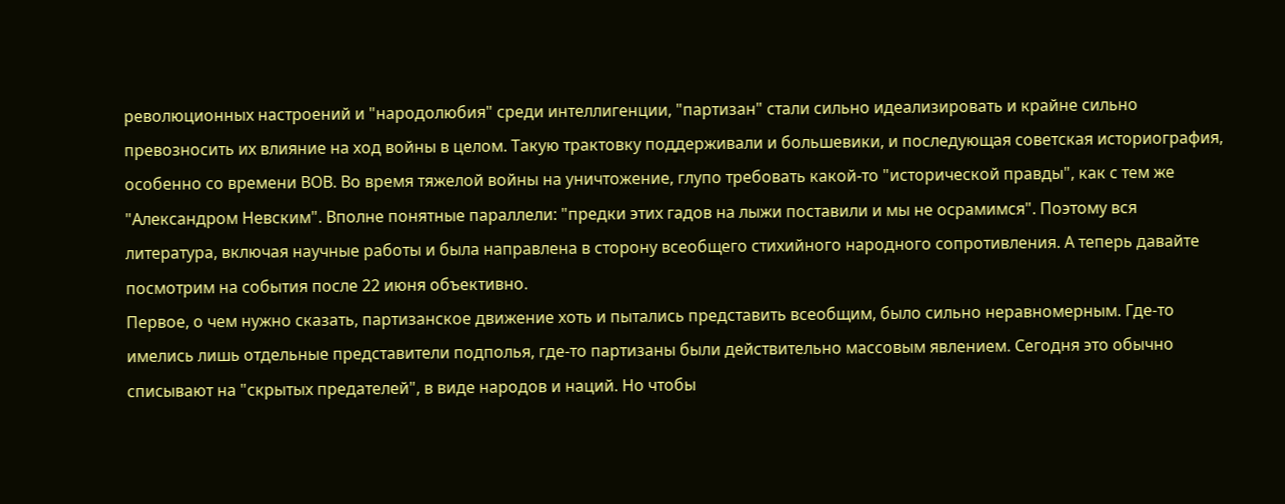революционных настроений и "народолюбия" среди интеллигенции, "партизан" стали сильно идеализировать и крайне сильно превозносить их влияние на ход войны в целом. Такую трактовку поддерживали и большевики, и последующая советская историография, особенно со времени ВОВ. Во время тяжелой войны на уничтожение, глупо требовать какой-то "исторической правды", как с тем же "Александром Невским". Вполне понятные параллели: "предки этих гадов на лыжи поставили и мы не осрамимся". Поэтому вся литература, включая научные работы и была направлена в сторону всеобщего стихийного народного сопротивления. А теперь давайте посмотрим на события после 22 июня объективно.
Первое, о чем нужно сказать, партизанское движение хоть и пытались представить всеобщим, было сильно неравномерным. Где-то имелись лишь отдельные представители подполья, где-то партизаны были действительно массовым явлением. Сегодня это обычно списывают на "скрытых предателей", в виде народов и наций. Но чтобы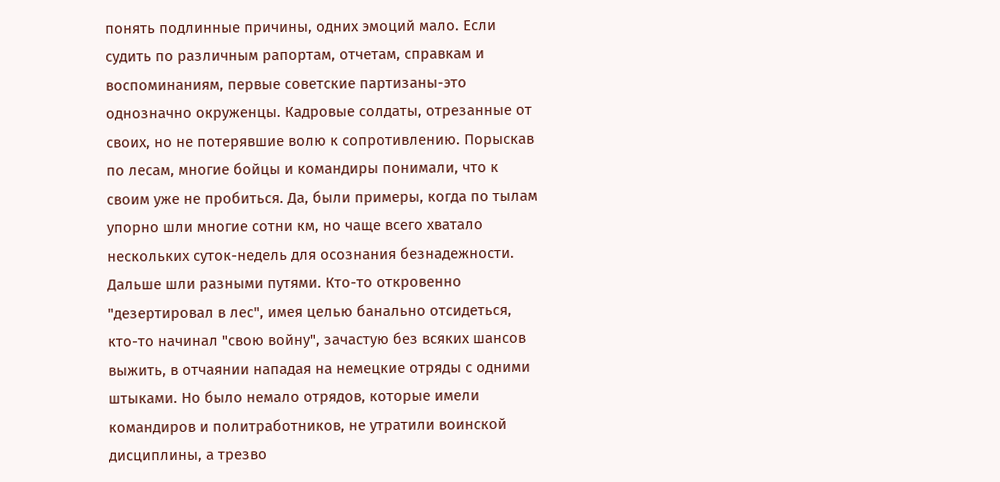понять подлинные причины, одних эмоций мало. Если судить по различным рапортам, отчетам, справкам и воспоминаниям, первые советские партизаны-это однозначно окруженцы. Кадровые солдаты, отрезанные от своих, но не потерявшие волю к сопротивлению. Порыскав по лесам, многие бойцы и командиры понимали, что к своим уже не пробиться. Да, были примеры, когда по тылам упорно шли многие сотни км, но чаще всего хватало нескольких суток-недель для осознания безнадежности. Дальше шли разными путями. Кто-то откровенно "дезертировал в лес", имея целью банально отсидеться, кто-то начинал "свою войну", зачастую без всяких шансов выжить, в отчаянии нападая на немецкие отряды с одними штыками. Но было немало отрядов, которые имели командиров и политработников, не утратили воинской дисциплины, а трезво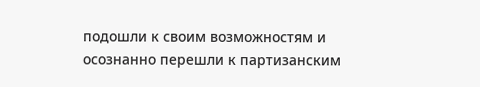подошли к своим возможностям и осознанно перешли к партизанским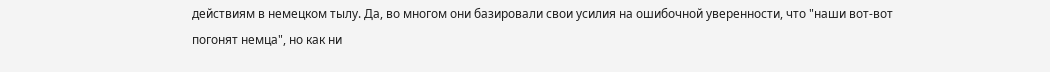действиям в немецком тылу. Да, во многом они базировали свои усилия на ошибочной уверенности, что "наши вот-вот погонят немца", но как ни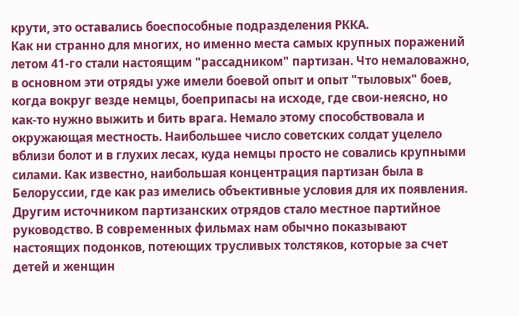крути, это оставались боеспособные подразделения РККА.
Как ни странно для многих, но именно места самых крупных поражений летом 41-го стали настоящим "рассадником" партизан. Что немаловажно, в основном эти отряды уже имели боевой опыт и опыт "тыловых" боев, когда вокруг везде немцы, боеприпасы на исходе, где свои-неясно, но как-то нужно выжить и бить врага. Немало этому способствовала и окружающая местность. Наибольшее число советских солдат уцелело вблизи болот и в глухих лесах, куда немцы просто не совались крупными силами. Как известно, наибольшая концентрация партизан была в Белоруссии, где как раз имелись объективные условия для их появления.
Другим источником партизанских отрядов стало местное партийное руководство. В современных фильмах нам обычно показывают настоящих подонков, потеющих трусливых толстяков, которые за счет детей и женщин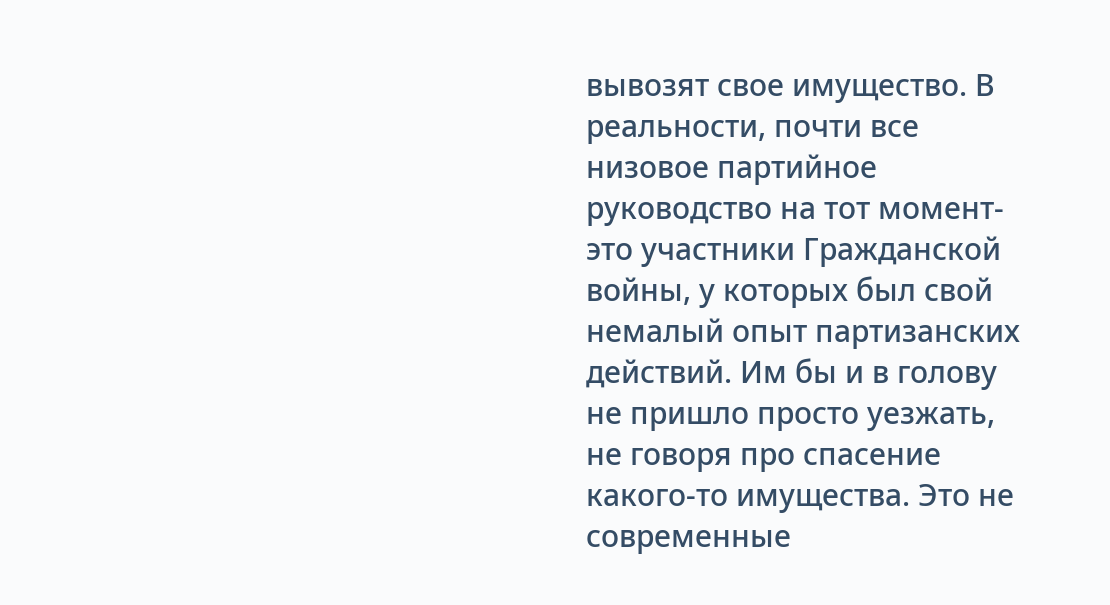вывозят свое имущество. В реальности, почти все низовое партийное руководство на тот момент-это участники Гражданской войны, у которых был свой немалый опыт партизанских действий. Им бы и в голову не пришло просто уезжать, не говоря про спасение какого-то имущества. Это не современные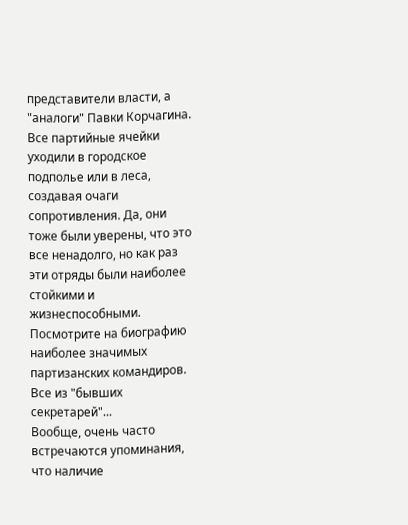представители власти, а "аналоги" Павки Корчагина. Все партийные ячейки уходили в городское подполье или в леса, создавая очаги сопротивления. Да, они тоже были уверены, что это все ненадолго, но как раз эти отряды были наиболее стойкими и жизнеспособными. Посмотрите на биографию наиболее значимых партизанских командиров. Все из "бывших секретарей"...
Вообще, очень часто встречаются упоминания, что наличие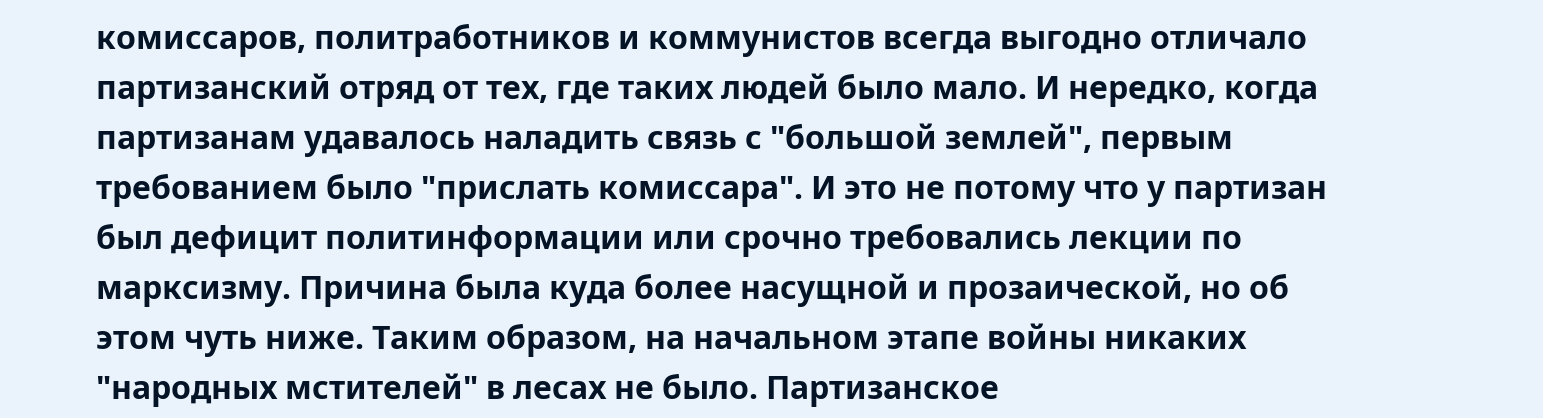комиссаров, политработников и коммунистов всегда выгодно отличало партизанский отряд от тех, где таких людей было мало. И нередко, когда партизанам удавалось наладить связь с "большой землей", первым требованием было "прислать комиссара". И это не потому что у партизан был дефицит политинформации или срочно требовались лекции по марксизму. Причина была куда более насущной и прозаической, но об этом чуть ниже. Таким образом, на начальном этапе войны никаких "народных мстителей" в лесах не было. Партизанское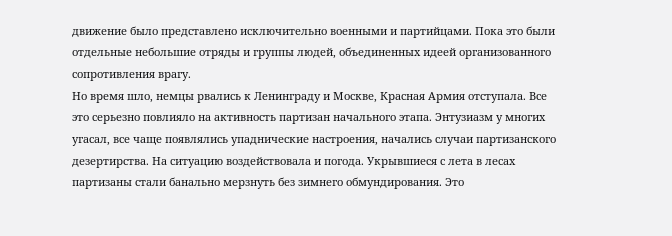движение было представлено исключительно военными и партийцами. Пока это были отдельные небольшие отряды и группы людей, объединенных идеей организованного сопротивления врагу.
Но время шло, немцы рвались к Ленинграду и Москве, Красная Армия отступала. Все это серьезно повлияло на активность партизан начального этапа. Энтузиазм у многих угасал, все чаще появлялись упаднические настроения, начались случаи партизанского дезертирства. На ситуацию воздействовала и погода. Укрывшиеся с лета в лесах партизаны стали банально мерзнуть без зимнего обмундирования. Это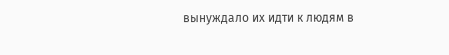вынуждало их идти к людям в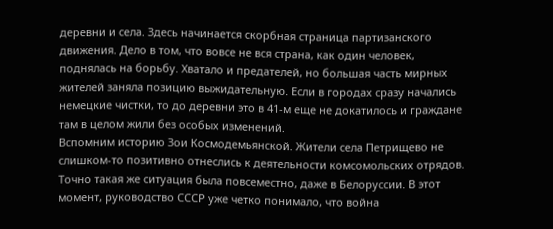деревни и села. Здесь начинается скорбная страница партизанского движения. Дело в том, что вовсе не вся страна, как один человек, поднялась на борьбу. Хватало и предателей, но большая часть мирных жителей заняла позицию выжидательную. Если в городах сразу начались немецкие чистки, то до деревни это в 41-м еще не докатилось и граждане там в целом жили без особых изменений.
Вспомним историю Зои Космодемьянской. Жители села Петрищево не слишком-то позитивно отнеслись к деятельности комсомольских отрядов. Точно такая же ситуация была повсеместно, даже в Белоруссии. В этот момент, руководство СССР уже четко понимало, что война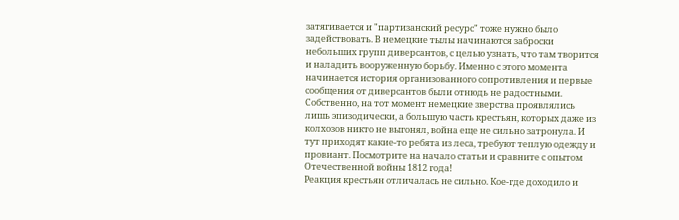затягивается и "партизанский ресурс" тоже нужно было задействовать. В немецкие тылы начинаются заброски небольших групп диверсантов, с целью узнать, что там творится и наладить вооруженную борьбу. Именно с этого момента начинается история организованного сопротивления и первые сообщения от диверсантов были отнюдь не радостными. Собственно, на тот момент немецкие зверства проявлялись лишь эпизодически, а большую часть крестьян, которых даже из колхозов никто не выгонял, война еще не сильно затронула. И тут приходят какие-то ребята из леса, требуют теплую одежду и провиант. Посмотрите на начало статьи и сравните с опытом Отечественной войны 1812 года!
Реакция крестьян отличалась не сильно. Кое-где доходило и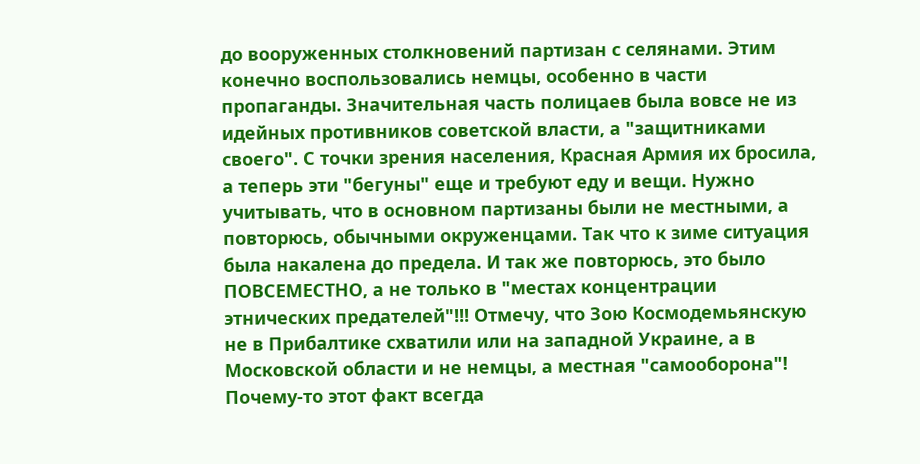до вооруженных столкновений партизан с селянами. Этим конечно воспользовались немцы, особенно в части пропаганды. Значительная часть полицаев была вовсе не из идейных противников советской власти, а "защитниками своего". С точки зрения населения, Красная Армия их бросила, а теперь эти "бегуны" еще и требуют еду и вещи. Нужно учитывать, что в основном партизаны были не местными, а повторюсь, обычными окруженцами. Так что к зиме ситуация была накалена до предела. И так же повторюсь, это было ПОВСЕМЕСТНО, а не только в "местах концентрации этнических предателей"!!! Отмечу, что Зою Космодемьянскую не в Прибалтике схватили или на западной Украине, а в Московской области и не немцы, а местная "самооборона"! Почему-то этот факт всегда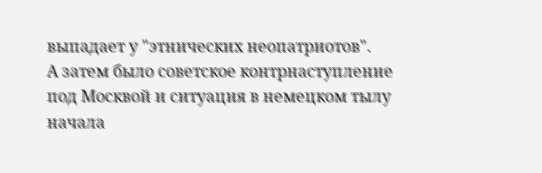выпадает у "этнических неопатриотов".
А затем было советское контрнаступление под Москвой и ситуация в немецком тылу начала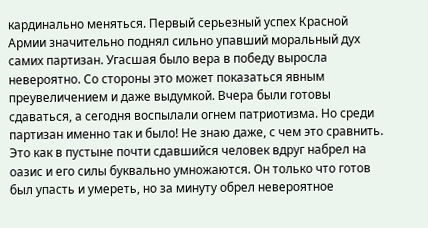кардинально меняться. Первый серьезный успех Красной Армии значительно поднял сильно упавший моральный дух самих партизан. Угасшая было вера в победу выросла невероятно. Со стороны это может показаться явным преувеличением и даже выдумкой. Вчера были готовы сдаваться, а сегодня воспылали огнем патриотизма. Но среди партизан именно так и было! Не знаю даже, с чем это сравнить. Это как в пустыне почти сдавшийся человек вдруг набрел на оазис и его силы буквально умножаются. Он только что готов был упасть и умереть, но за минуту обрел невероятное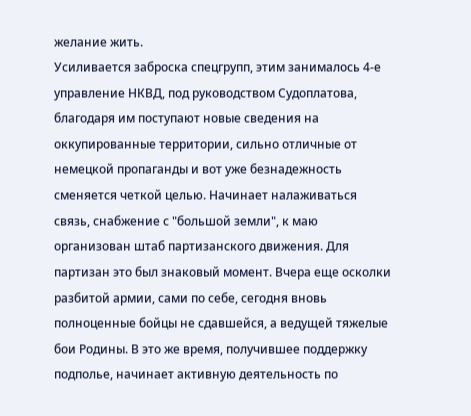желание жить.
Усиливается заброска спецгрупп, этим занималось 4-е управление НКВД, под руководством Судоплатова, благодаря им поступают новые сведения на оккупированные территории, сильно отличные от немецкой пропаганды и вот уже безнадежность сменяется четкой целью. Начинает налаживаться связь, снабжение с "большой земли", к маю организован штаб партизанского движения. Для партизан это был знаковый момент. Вчера еще осколки разбитой армии, сами по себе, сегодня вновь полноценные бойцы не сдавшейся, а ведущей тяжелые бои Родины. В это же время, получившее поддержку подполье, начинает активную деятельность по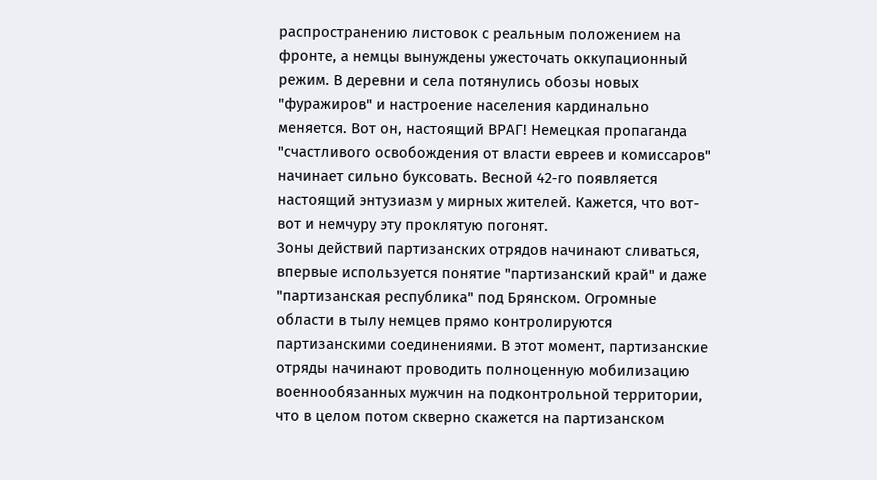распространению листовок с реальным положением на фронте, а немцы вынуждены ужесточать оккупационный режим. В деревни и села потянулись обозы новых "фуражиров" и настроение населения кардинально меняется. Вот он, настоящий ВРАГ! Немецкая пропаганда "счастливого освобождения от власти евреев и комиссаров" начинает сильно буксовать. Весной 42-го появляется настоящий энтузиазм у мирных жителей. Кажется, что вот-вот и немчуру эту проклятую погонят.
Зоны действий партизанских отрядов начинают сливаться, впервые используется понятие "партизанский край" и даже "партизанская республика" под Брянском. Огромные области в тылу немцев прямо контролируются партизанскими соединениями. В этот момент, партизанские отряды начинают проводить полноценную мобилизацию военнообязанных мужчин на подконтрольной территории, что в целом потом скверно скажется на партизанском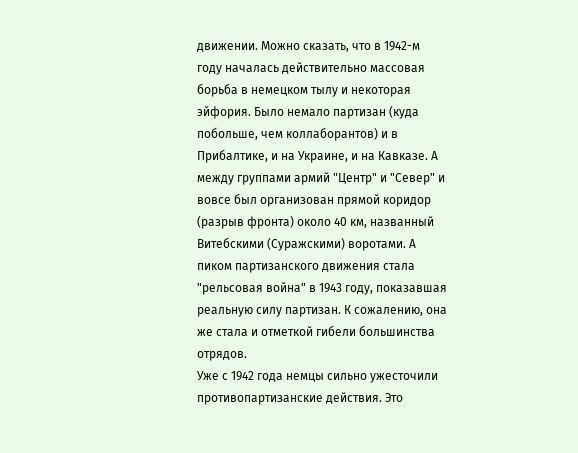движении. Можно сказать, что в 1942-м году началась действительно массовая борьба в немецком тылу и некоторая эйфория. Было немало партизан (куда побольше, чем коллаборантов) и в Прибалтике, и на Украине, и на Кавказе. А между группами армий "Центр" и "Север" и вовсе был организован прямой коридор (разрыв фронта) около 40 км, названный Витебскими (Суражскими) воротами. А пиком партизанского движения стала "рельсовая война" в 1943 году, показавшая реальную силу партизан. К сожалению, она же стала и отметкой гибели большинства отрядов.
Уже с 1942 года немцы сильно ужесточили противопартизанские действия. Это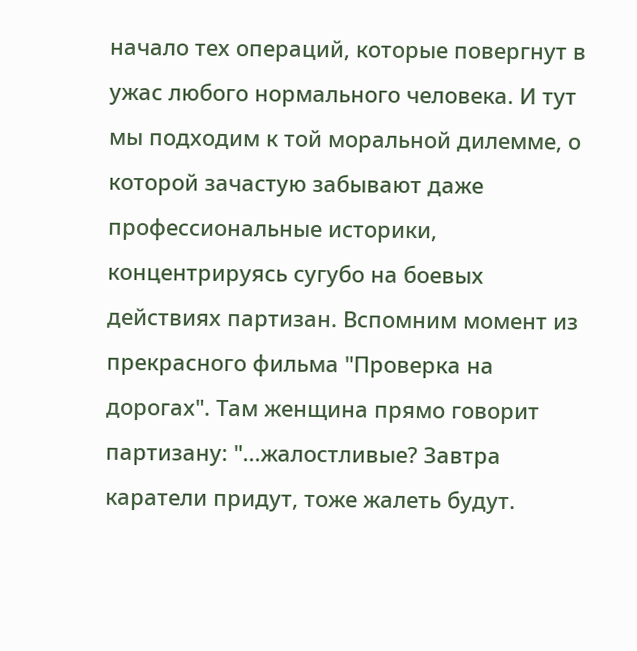начало тех операций, которые повергнут в ужас любого нормального человека. И тут мы подходим к той моральной дилемме, о которой зачастую забывают даже профессиональные историки, концентрируясь сугубо на боевых действиях партизан. Вспомним момент из прекрасного фильма "Проверка на дорогах". Там женщина прямо говорит партизану: "...жалостливые? Завтра каратели придут, тоже жалеть будут.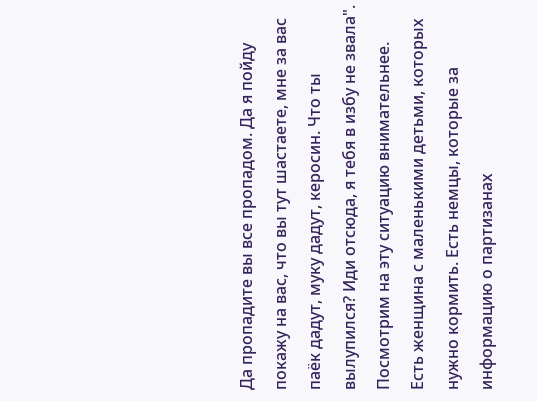Да пропадите вы все пропадом. Да я пойду покажу на вас, что вы тут шастаете, мне за вас паёк дадут, муку дадут, керосин. Что ты вылупился? Иди отсюда, я тебя в избу не звала". Посмотрим на эту ситуацию внимательнее. Есть женщина с маленькими детьми, которых нужно кормить. Есть немцы, которые за информацию о партизанах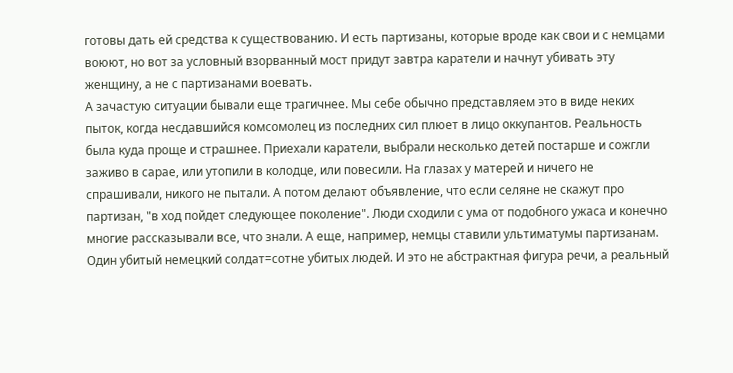готовы дать ей средства к существованию. И есть партизаны, которые вроде как свои и с немцами воюют, но вот за условный взорванный мост придут завтра каратели и начнут убивать эту женщину, а не с партизанами воевать.
А зачастую ситуации бывали еще трагичнее. Мы себе обычно представляем это в виде неких пыток, когда несдавшийся комсомолец из последних сил плюет в лицо оккупантов. Реальность была куда проще и страшнее. Приехали каратели, выбрали несколько детей постарше и сожгли заживо в сарае, или утопили в колодце, или повесили. На глазах у матерей и ничего не спрашивали, никого не пытали. А потом делают объявление, что если селяне не скажут про партизан, "в ход пойдет следующее поколение". Люди сходили с ума от подобного ужаса и конечно многие рассказывали все, что знали. А еще, например, немцы ставили ультиматумы партизанам. Один убитый немецкий солдат=сотне убитых людей. И это не абстрактная фигура речи, а реальный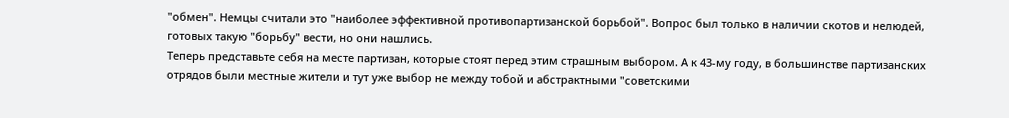"обмен". Немцы считали это "наиболее эффективной противопартизанской борьбой". Вопрос был только в наличии скотов и нелюдей, готовых такую "борьбу" вести, но они нашлись.
Теперь представьте себя на месте партизан, которые стоят перед этим страшным выбором. А к 43-му году, в большинстве партизанских отрядов были местные жители и тут уже выбор не между тобой и абстрактными "советскими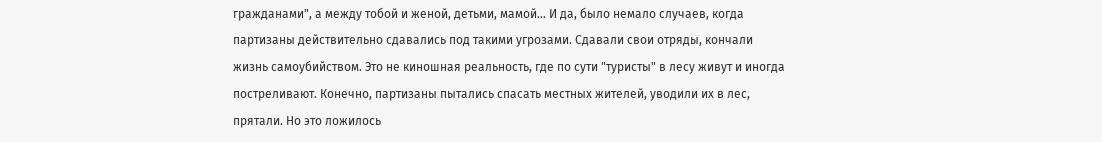гражданами", а между тобой и женой, детьми, мамой... И да, было немало случаев, когда партизаны действительно сдавались под такими угрозами. Сдавали свои отряды, кончали жизнь самоубийством. Это не киношная реальность, где по сути "туристы" в лесу живут и иногда постреливают. Конечно, партизаны пытались спасать местных жителей, уводили их в лес, прятали. Но это ложилось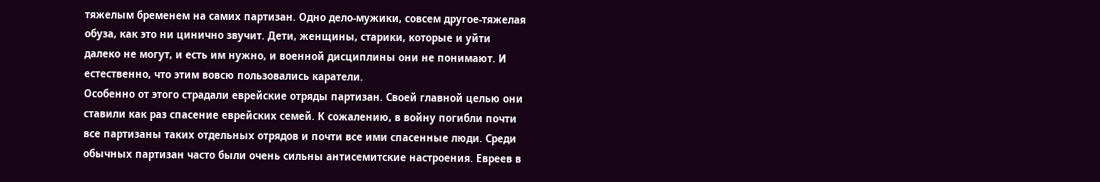тяжелым бременем на самих партизан. Одно дело-мужики, совсем другое-тяжелая обуза, как это ни цинично звучит. Дети, женщины, старики, которые и уйти далеко не могут, и есть им нужно, и военной дисциплины они не понимают. И естественно, что этим вовсю пользовались каратели.
Особенно от этого страдали еврейские отряды партизан. Своей главной целью они ставили как раз спасение еврейских семей. К сожалению, в войну погибли почти все партизаны таких отдельных отрядов и почти все ими спасенные люди. Среди обычных партизан часто были очень сильны антисемитские настроения. Евреев в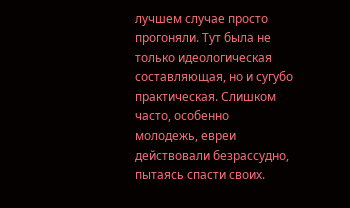лучшем случае просто прогоняли. Тут была не только идеологическая составляющая, но и сугубо практическая. Слишком часто, особенно молодежь, евреи действовали безрассудно, пытаясь спасти своих.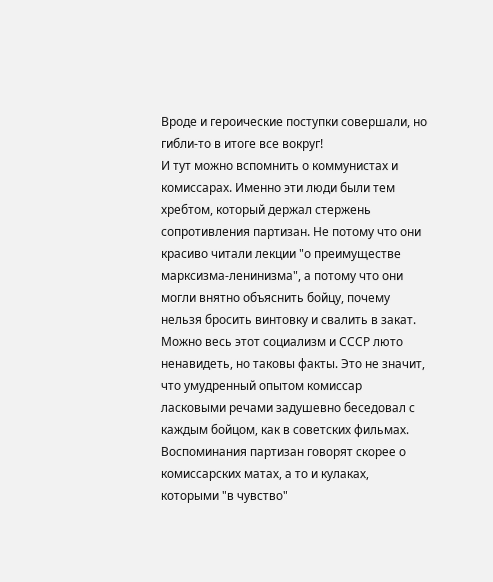Вроде и героические поступки совершали, но гибли-то в итоге все вокруг!
И тут можно вспомнить о коммунистах и комиссарах. Именно эти люди были тем хребтом, который держал стержень сопротивления партизан. Не потому что они красиво читали лекции "о преимуществе марксизма-ленинизма", а потому что они могли внятно объяснить бойцу, почему нельзя бросить винтовку и свалить в закат. Можно весь этот социализм и СССР люто ненавидеть, но таковы факты. Это не значит, что умудренный опытом комиссар ласковыми речами задушевно беседовал с каждым бойцом, как в советских фильмах. Воспоминания партизан говорят скорее о комиссарских матах, а то и кулаках, которыми "в чувство"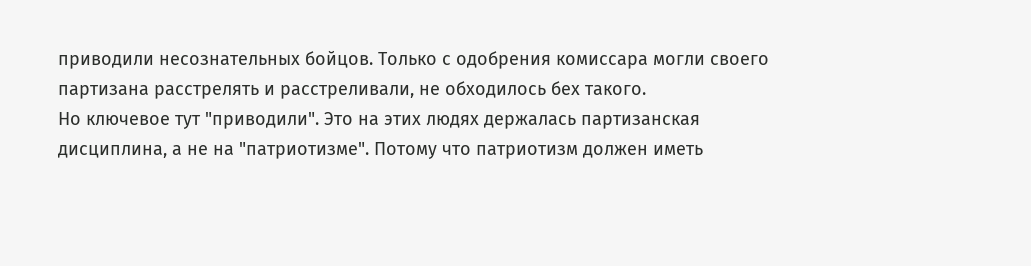приводили несознательных бойцов. Только с одобрения комиссара могли своего партизана расстрелять и расстреливали, не обходилось бех такого.
Но ключевое тут "приводили". Это на этих людях держалась партизанская дисциплина, а не на "патриотизме". Потому что патриотизм должен иметь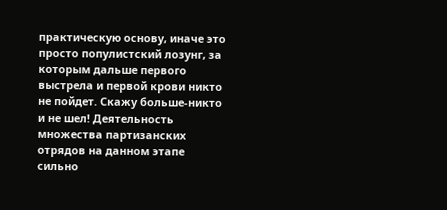практическую основу, иначе это просто популистский лозунг, за которым дальше первого выстрела и первой крови никто не пойдет. Скажу больше-никто и не шел! Деятельность множества партизанских отрядов на данном этапе сильно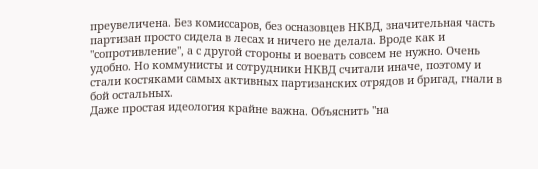преувеличена. Без комиссаров, без осназовцев НКВД, значительная часть партизан просто сидела в лесах и ничего не делала. Вроде как и "сопротивление", а с другой стороны и воевать совсем не нужно. Очень удобно. Но коммунисты и сотрудники НКВД считали иначе, поэтому и стали костяками самых активных партизанских отрядов и бригад, гнали в бой остальных.
Даже простая идеология крайне важна. Объяснить "на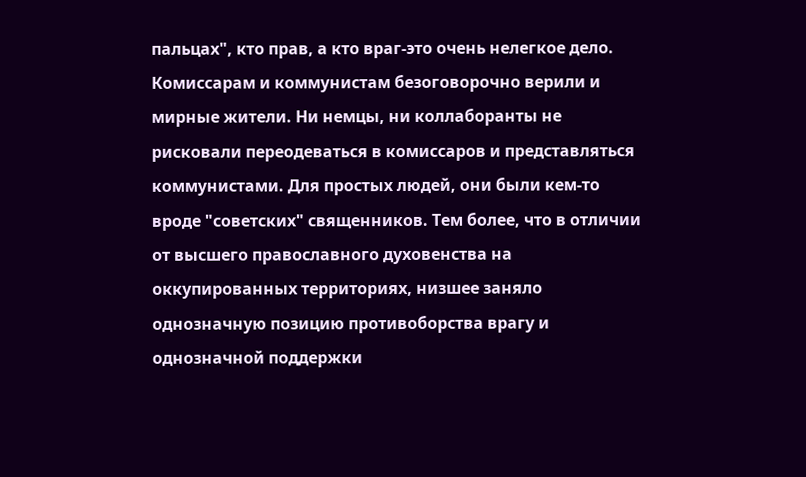пальцах", кто прав, а кто враг-это очень нелегкое дело. Комиссарам и коммунистам безоговорочно верили и мирные жители. Ни немцы, ни коллаборанты не рисковали переодеваться в комиссаров и представляться коммунистами. Для простых людей, они были кем-то вроде "советских" священников. Тем более, что в отличии от высшего православного духовенства на оккупированных территориях, низшее заняло однозначную позицию противоборства врагу и однозначной поддержки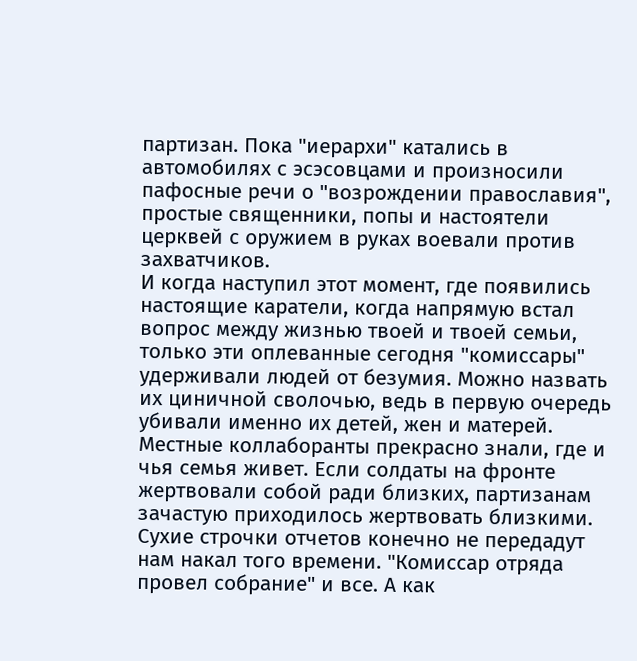партизан. Пока "иерархи" катались в автомобилях с эсэсовцами и произносили пафосные речи о "возрождении православия", простые священники, попы и настоятели церквей с оружием в руках воевали против захватчиков.
И когда наступил этот момент, где появились настоящие каратели, когда напрямую встал вопрос между жизнью твоей и твоей семьи, только эти оплеванные сегодня "комиссары" удерживали людей от безумия. Можно назвать их циничной сволочью, ведь в первую очередь убивали именно их детей, жен и матерей. Местные коллаборанты прекрасно знали, где и чья семья живет. Если солдаты на фронте жертвовали собой ради близких, партизанам зачастую приходилось жертвовать близкими. Сухие строчки отчетов конечно не передадут нам накал того времени. "Комиссар отряда провел собрание" и все. А как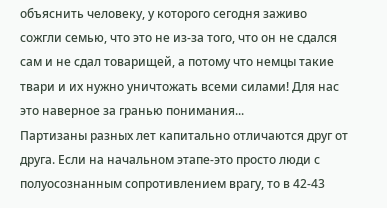объяснить человеку, у которого сегодня заживо сожгли семью, что это не из-за того, что он не сдался сам и не сдал товарищей, а потому что немцы такие твари и их нужно уничтожать всеми силами! Для нас это наверное за гранью понимания...
Партизаны разных лет капитально отличаются друг от друга. Если на начальном этапе-это просто люди с полуосознанным сопротивлением врагу, то в 42-43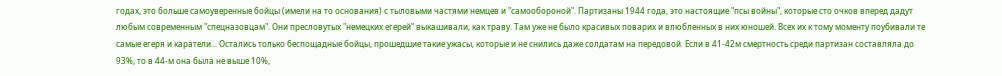годах, это больше самоуверенные бойцы (имели на то основания) с тыловыми частями немцев и "самообороной". Партизаны 1944 года, это настоящие "псы войны", которые сто очков вперед дадут любым современным "спецназовцам". Они пресловутых "немецких егерей" выкашивали, как траву. Там уже не было красивых поварих и влюбленных в них юношей. Всех их к тому моменту поубивали те самые егеря и каратели... Остались только беспощадные бойцы, прошедшие такие ужасы, которые и не снились даже солдатам на передовой. Если в 41-42м смертность среди партизан составляла до 93%, то в 44-м она была не выше 10%,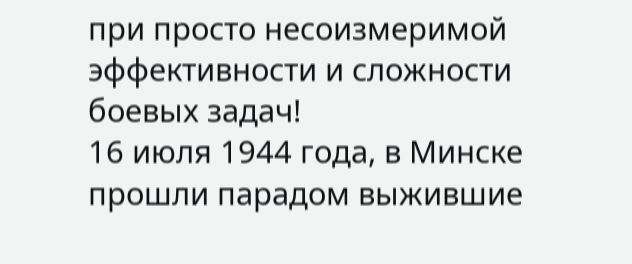при просто несоизмеримой эффективности и сложности боевых задач!
16 июля 1944 года, в Минске прошли парадом выжившие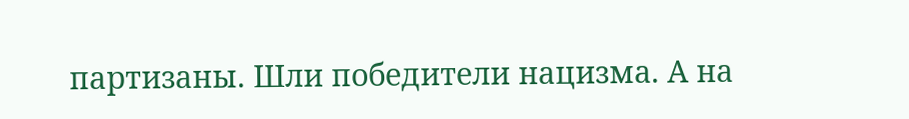партизаны. Шли победители нацизма. А на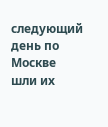следующий день по Москве шли их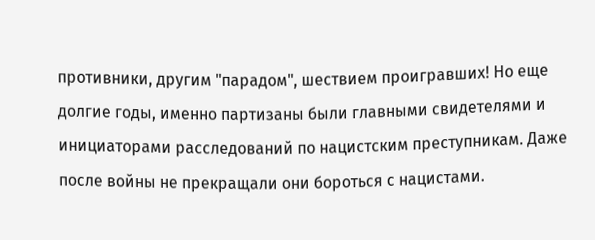противники, другим "парадом", шествием проигравших! Но еще долгие годы, именно партизаны были главными свидетелями и инициаторами расследований по нацистским преступникам. Даже после войны не прекращали они бороться с нацистами.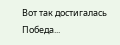Вот так достигалась Победа...